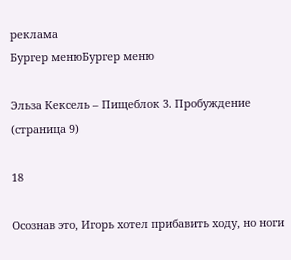реклама
Бургер менюБургер меню

Эльза Кексель – Пищеблок 3. Пробуждение (страница 9)

18

Осознав это, Игорь хотел прибавить ходу, но ноги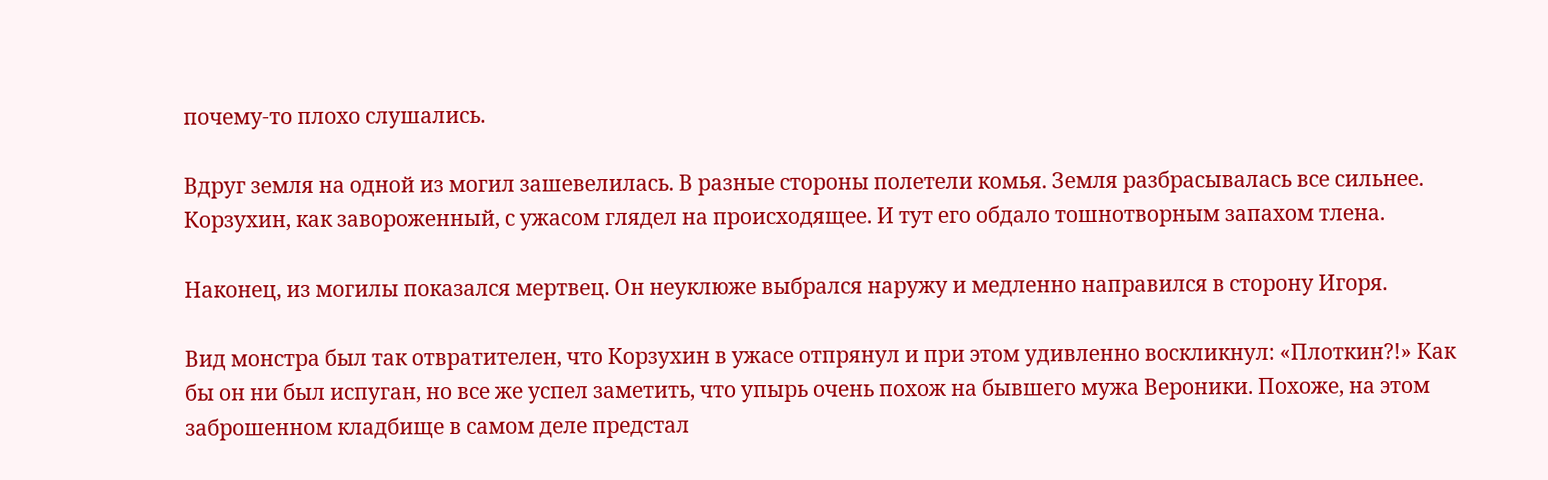почему-то плохо слушались.

Вдруг земля на одной из могил зашевелилась. В разные стороны полетели комья. Земля разбрасывалась все сильнее. Корзухин, как завороженный, с ужасом глядел на происходящее. И тут его обдало тошнотворным запахом тлена.

Наконец, из могилы показался мертвец. Он неуклюже выбрался наружу и медленно направился в сторону Игоря.

Вид монстра был так отвратителен, что Корзухин в ужасе отпрянул и при этом удивленно воскликнул: «Плоткин?!» Как бы он ни был испуган, но все же успел заметить, что упырь очень похож на бывшего мужа Вероники. Похоже, на этом заброшенном кладбище в самом деле предстал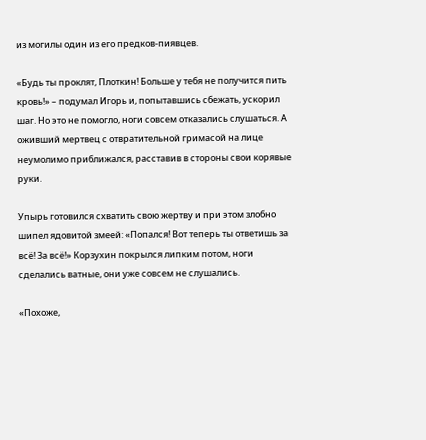из могилы один из его предков-пиявцев.

«Будь ты проклят, Плоткин! Больше у тебя не получится пить кровь!» – подумал Игорь и, попытавшись сбежать, ускорил шаг. Но это не помогло, ноги совсем отказались слушаться. А оживший мертвец с отвратительной гримасой на лице неумолимо приближался, расставив в стороны свои корявые руки.

Упырь готовился схватить свою жертву и при этом злобно шипел ядовитой змеей: «Попался! Вот теперь ты ответишь за всё! За всё!» Корзухин покрылся липким потом, ноги сделались ватные, они уже совсем не слушались.

«Похоже,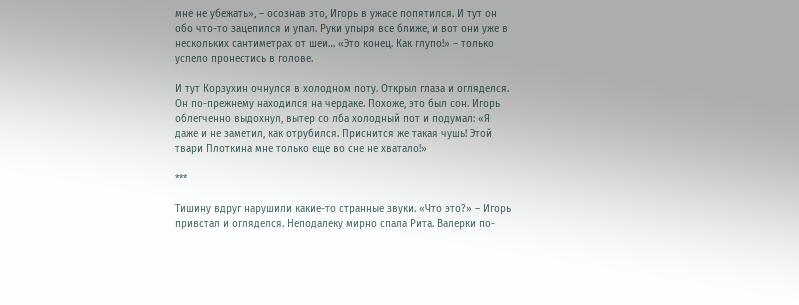мне не убежать», – осознав это, Игорь в ужасе попятился. И тут он обо что-то зацепился и упал. Руки упыря все ближе, и вот они уже в нескольких сантиметрах от шеи… «Это конец. Как глупо!» – только успело пронестись в голове.

И тут Корзухин очнулся в холодном поту. Открыл глаза и огляделся. Он по-прежнему находился на чердаке. Похоже, это был сон. Игорь облегченно выдохнул, вытер со лба холодный пот и подумал: «Я даже и не заметил, как отрубился. Приснится же такая чушь! Этой твари Плоткина мне только еще во сне не хватало!»

***

Тишину вдруг нарушили какие-то странные звуки. «Что это?» – Игорь привстал и огляделся. Неподалеку мирно спала Рита. Валерки по-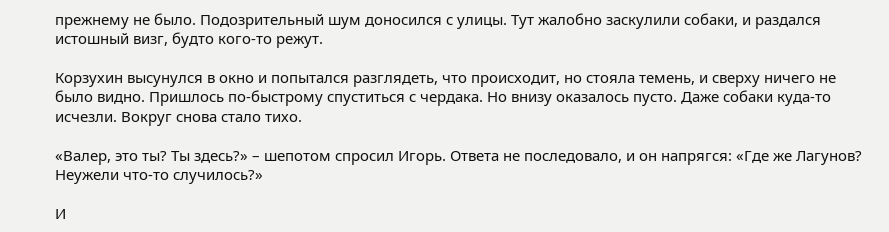прежнему не было. Подозрительный шум доносился с улицы. Тут жалобно заскулили собаки, и раздался истошный визг, будто кого-то режут.

Корзухин высунулся в окно и попытался разглядеть, что происходит, но стояла темень, и сверху ничего не было видно. Пришлось по-быстрому спуститься с чердака. Но внизу оказалось пусто. Даже собаки куда-то исчезли. Вокруг снова стало тихо.

«Валер, это ты? Ты здесь?» – шепотом спросил Игорь. Ответа не последовало, и он напрягся: «Где же Лагунов? Неужели что-то случилось?»

И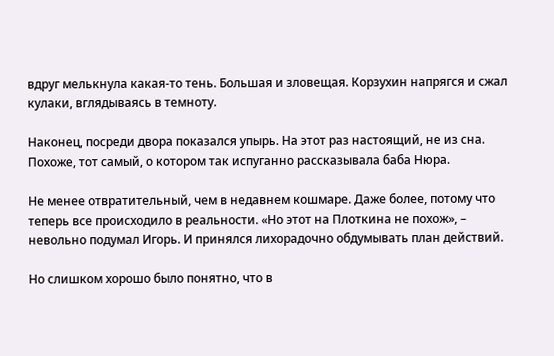вдруг мелькнула какая-то тень. Большая и зловещая. Корзухин напрягся и сжал кулаки, вглядываясь в темноту.

Наконец, посреди двора показался упырь. На этот раз настоящий, не из сна. Похоже, тот самый, о котором так испуганно рассказывала баба Нюра.

Не менее отвратительный, чем в недавнем кошмаре. Даже более, потому что теперь все происходило в реальности. «Но этот на Плоткина не похож», – невольно подумал Игорь. И принялся лихорадочно обдумывать план действий.

Но слишком хорошо было понятно, что в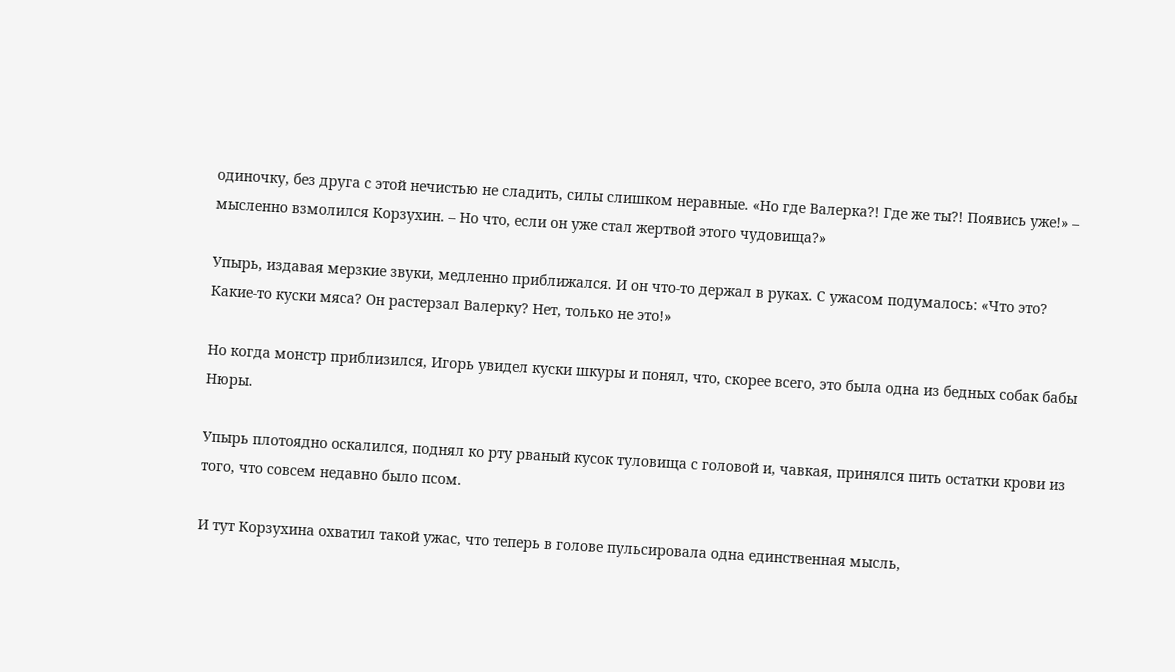одиночку, без друга с этой нечистью не сладить, силы слишком неравные. «Но где Валерка?! Где же ты?! Появись уже!» – мысленно взмолился Корзухин. – Но что, если он уже стал жертвой этого чудовища?»

Упырь, издавая мерзкие звуки, медленно приближался. И он что-то держал в руках. С ужасом подумалось: «Что это? Какие-то куски мяса? Он растерзал Валерку? Нет, только не это!»

Но когда монстр приблизился, Игорь увидел куски шкуры и понял, что, скорее всего, это была одна из бедных собак бабы Нюры.

Упырь плотоядно оскалился, поднял ко рту рваный кусок туловища с головой и, чавкая, принялся пить остатки крови из того, что совсем недавно было псом.

И тут Корзухина охватил такой ужас, что теперь в голове пульсировала одна единственная мысль,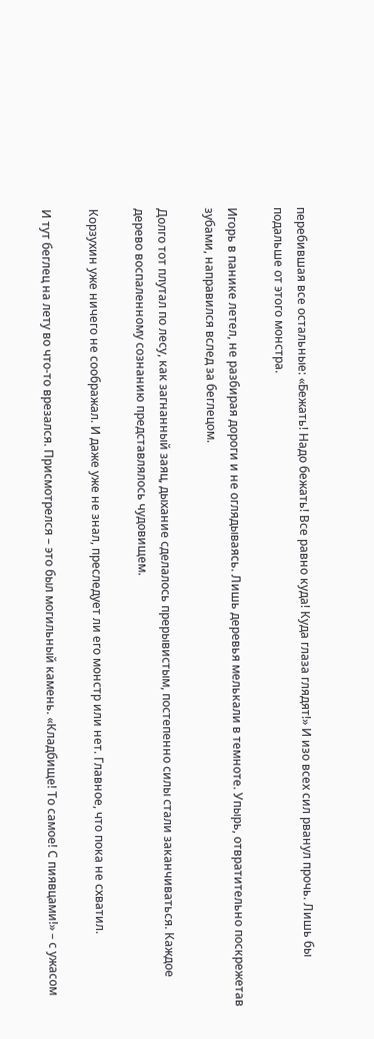перебившая все остальные: «Бежать! Надо бежать! Все равно куда! Куда глаза глядят!» И изо всех сил рванул прочь. Лишь бы подальше от этого монстра.

Игорь в панике летел, не разбирая дороги и не оглядываясь. Лишь деревья мелькали в темноте. Упырь, отвратительно поскрежетав зубами, направился вслед за беглецом.

Долго тот плутал по лесу, как загнанный заяц, дыхание сделалось прерывистым, постепенно силы стали заканчиваться. Каждое дерево воспаленному сознанию представлялось чудовищем.

Корзухин уже ничего не соображал. И даже уже не знал, преследует ли его монстр или нет. Главное, что пока не схватил.

И тут беглец на лету во что-то врезался. Присмотрелся – это был могильный камень. «Кладбище! То самое! С пиявцами!» – с ужасом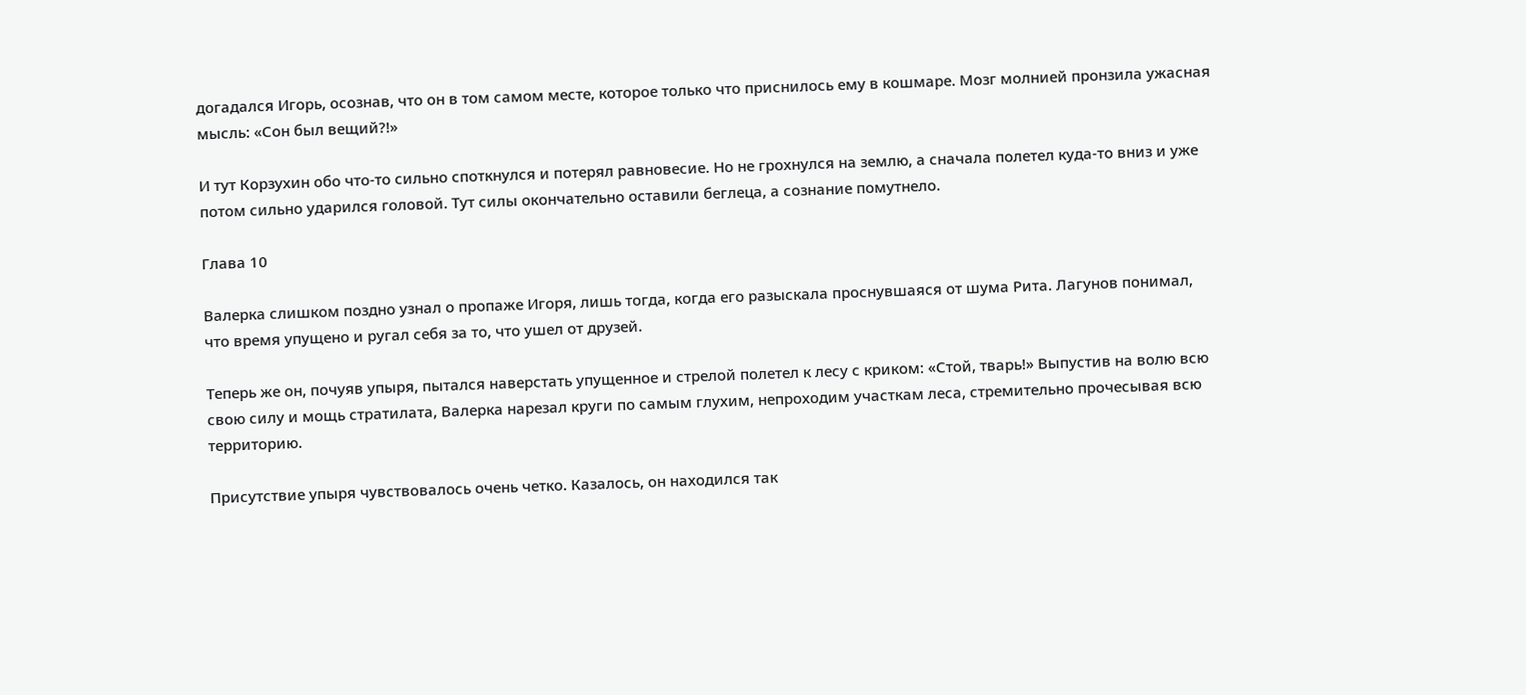догадался Игорь, осознав, что он в том самом месте, которое только что приснилось ему в кошмаре. Мозг молнией пронзила ужасная мысль: «Сон был вещий?!»

И тут Корзухин обо что-то сильно споткнулся и потерял равновесие. Но не грохнулся на землю, а сначала полетел куда-то вниз и уже потом сильно ударился головой. Тут силы окончательно оставили беглеца, а сознание помутнело.

Глава 10

Валерка слишком поздно узнал о пропаже Игоря, лишь тогда, когда его разыскала проснувшаяся от шума Рита. Лагунов понимал, что время упущено и ругал себя за то, что ушел от друзей.

Теперь же он, почуяв упыря, пытался наверстать упущенное и стрелой полетел к лесу с криком: «Стой, тварь!» Выпустив на волю всю свою силу и мощь стратилата, Валерка нарезал круги по самым глухим, непроходим участкам леса, стремительно прочесывая всю территорию.

Присутствие упыря чувствовалось очень четко. Казалось, он находился так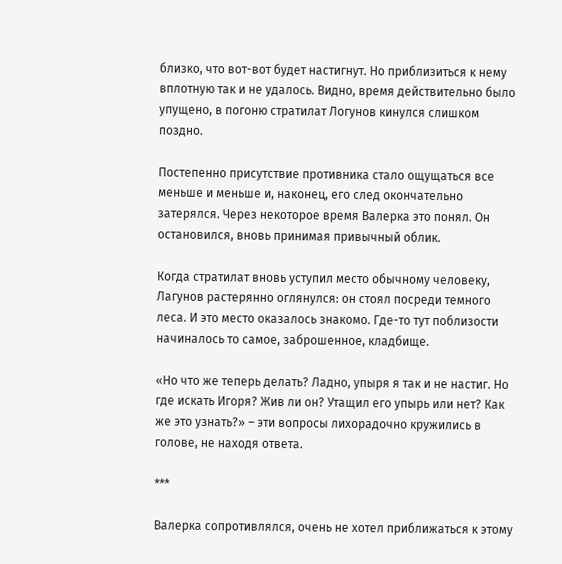близко, что вот-вот будет настигнут. Но приблизиться к нему вплотную так и не удалось. Видно, время действительно было упущено, в погоню стратилат Логунов кинулся слишком поздно.

Постепенно присутствие противника стало ощущаться все меньше и меньше и, наконец, его след окончательно затерялся. Через некоторое время Валерка это понял. Он остановился, вновь принимая привычный облик.

Когда стратилат вновь уступил место обычному человеку, Лагунов растерянно оглянулся: он стоял посреди темного леса. И это место оказалось знакомо. Где-то тут поблизости начиналось то самое, заброшенное, кладбище.

«Но что же теперь делать? Ладно, упыря я так и не настиг. Но где искать Игоря? Жив ли он? Утащил его упырь или нет? Как же это узнать?» – эти вопросы лихорадочно кружились в голове, не находя ответа.

***

Валерка сопротивлялся, очень не хотел приближаться к этому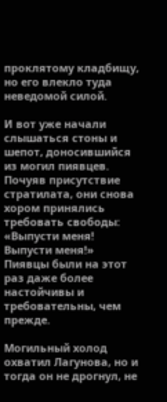проклятому кладбищу, но его влекло туда неведомой силой.

И вот уже начали слышаться стоны и шепот, доносившийся из могил пиявцев. Почуяв присутствие стратилата, они снова хором принялись требовать свободы: «Выпусти меня! Выпусти меня!» Пиявцы были на этот раз даже более настойчивы и требовательны, чем прежде.

Могильный холод охватил Лагунова, но и тогда он не дрогнул, не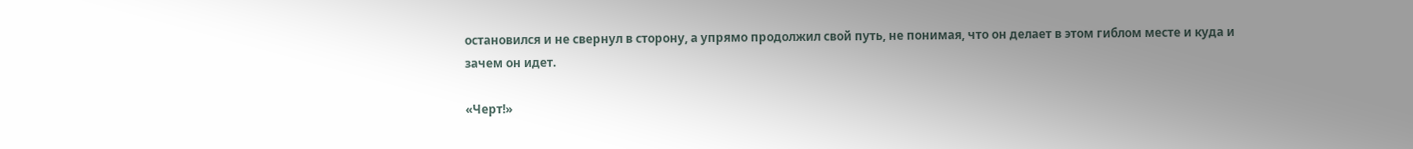остановился и не свернул в сторону, а упрямо продолжил свой путь, не понимая, что он делает в этом гиблом месте и куда и зачем он идет.

«Черт!»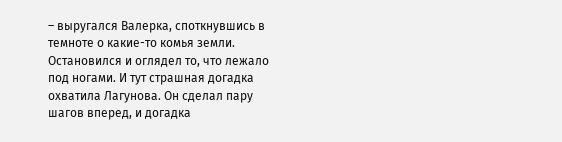– выругался Валерка, споткнувшись в темноте о какие-то комья земли. Остановился и оглядел то, что лежало под ногами. И тут страшная догадка охватила Лагунова. Он сделал пару шагов вперед, и догадка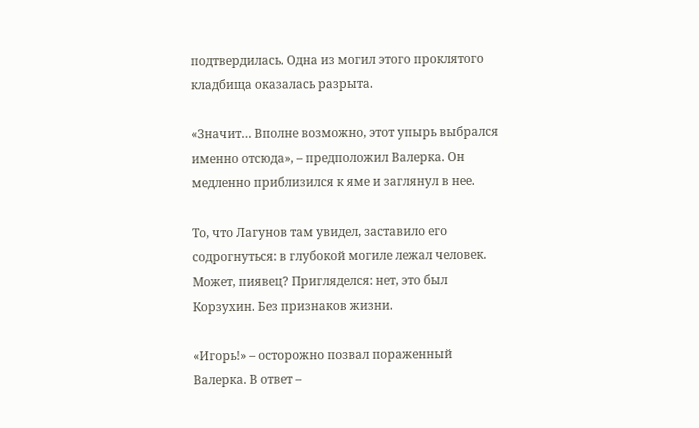подтвердилась. Одна из могил этого проклятого кладбища оказалась разрыта.

«Значит… Вполне возможно, этот упырь выбрался именно отсюда», – предположил Валерка. Он медленно приблизился к яме и заглянул в нее.

То, что Лагунов там увидел, заставило его содрогнуться: в глубокой могиле лежал человек. Может, пиявец? Пригляделся: нет, это был Корзухин. Без признаков жизни.

«Игорь!» – осторожно позвал пораженный Валерка. В ответ –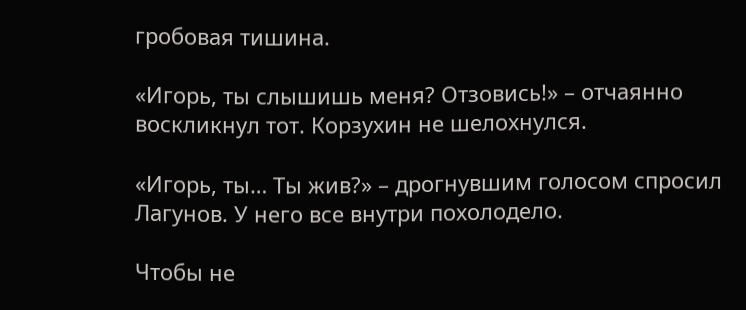гробовая тишина.

«Игорь, ты слышишь меня? Отзовись!» – отчаянно воскликнул тот. Корзухин не шелохнулся.

«Игорь, ты… Ты жив?» – дрогнувшим голосом спросил Лагунов. У него все внутри похолодело.

Чтобы не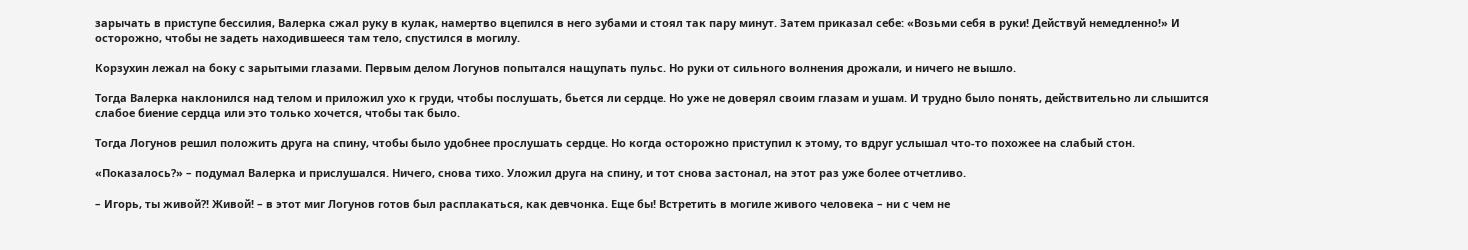зарычать в приступе бессилия, Валерка сжал руку в кулак, намертво вцепился в него зубами и стоял так пару минут. Затем приказал себе: «Возьми себя в руки! Действуй немедленно!» И осторожно, чтобы не задеть находившееся там тело, спустился в могилу.

Корзухин лежал на боку с зарытыми глазами. Первым делом Логунов попытался нащупать пульс. Но руки от сильного волнения дрожали, и ничего не вышло.

Тогда Валерка наклонился над телом и приложил ухо к груди, чтобы послушать, бьется ли сердце. Но уже не доверял своим глазам и ушам. И трудно было понять, действительно ли слышится слабое биение сердца или это только хочется, чтобы так было.

Тогда Логунов решил положить друга на спину, чтобы было удобнее прослушать сердце. Но когда осторожно приступил к этому, то вдруг услышал что-то похожее на слабый стон.

«Показалось?» – подумал Валерка и прислушался. Ничего, снова тихо. Уложил друга на спину, и тот снова застонал, на этот раз уже более отчетливо.

– Игорь, ты живой?! Живой! – в этот миг Логунов готов был расплакаться, как девчонка. Еще бы! Встретить в могиле живого человека – ни с чем не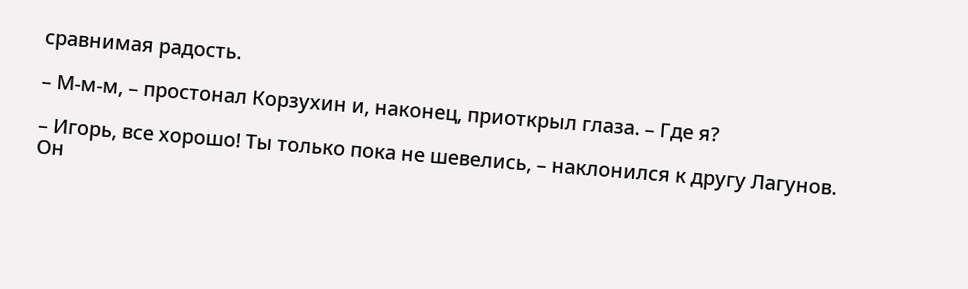сравнимая радость.

– М-м-м, – простонал Корзухин и, наконец, приоткрыл глаза. – Где я?

– Игорь, все хорошо! Ты только пока не шевелись, – наклонился к другу Лагунов. Он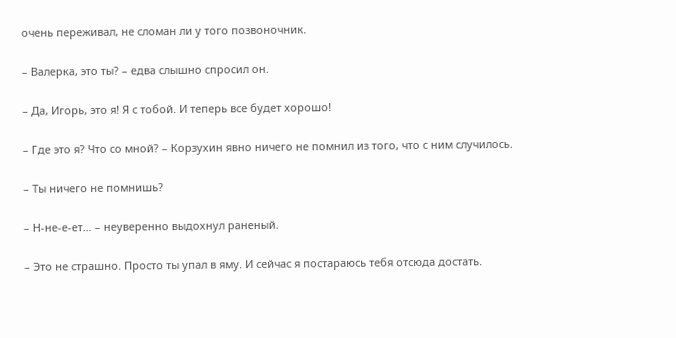очень переживал, не сломан ли у того позвоночник.

– Валерка, это ты? – едва слышно спросил он.

– Да, Игорь, это я! Я с тобой. И теперь все будет хорошо!

– Где это я? Что со мной? – Корзухин явно ничего не помнил из того, что с ним случилось.

– Ты ничего не помнишь?

– Н-не-е-ет… – неуверенно выдохнул раненый.

– Это не страшно. Просто ты упал в яму. И сейчас я постараюсь тебя отсюда достать.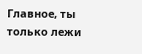Главное, ты только лежи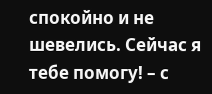спокойно и не шевелись. Сейчас я тебе помогу! – с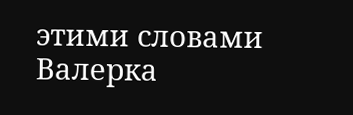этими словами Валерка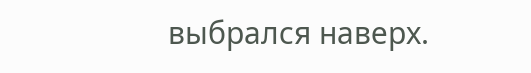выбрался наверх.